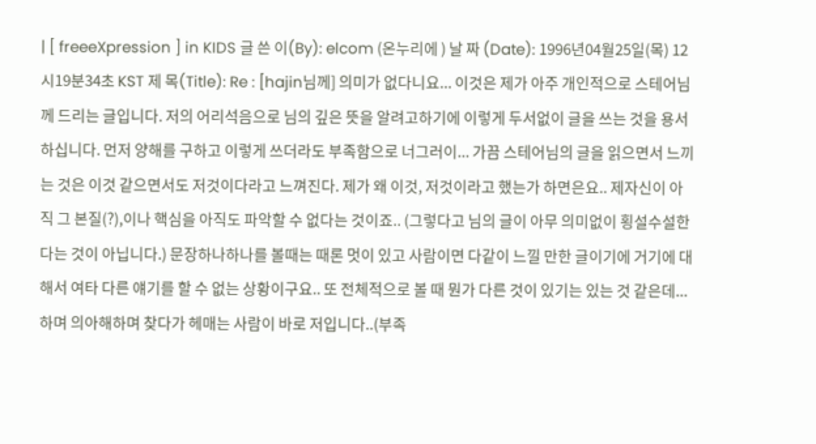| [ freeeXpression ] in KIDS 글 쓴 이(By): elcom (온누리에 ) 날 짜 (Date): 1996년04월25일(목) 12시19분34초 KST 제 목(Title): Re : [hajin님께] 의미가 없다니요... 이것은 제가 아주 개인적으로 스테어님께 드리는 글입니다. 저의 어리석음으로 님의 깊은 뜻을 알려고하기에 이렇게 두서없이 글을 쓰는 것을 용서하십니다. 먼저 양해를 구하고 이렇게 쓰더라도 부족함으로 너그러이... 가끔 스테어님의 글을 읽으면서 느끼는 것은 이것 같으면서도 저것이다라고 느껴진다. 제가 왜 이것, 저것이라고 했는가 하면은요.. 제자신이 아직 그 본질(?),이나 핵심을 아직도 파악할 수 없다는 것이죠.. (그렇다고 님의 글이 아무 의미없이 횡설수설한다는 것이 아닙니다.) 문장하나하나를 볼때는 때론 멋이 있고 사람이면 다같이 느낄 만한 글이기에 거기에 대해서 여타 다른 얘기를 할 수 없는 상황이구요.. 또 전체적으로 볼 때 뭔가 다른 것이 있기는 있는 것 같은데...하며 의아해하며 찾다가 헤매는 사람이 바로 저입니다..(부족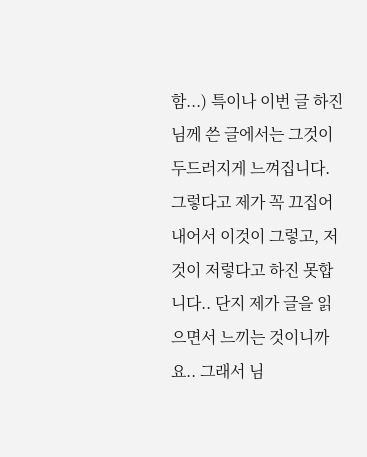함...) 특이나 이번 글 하진님께 쓴 글에서는 그것이 두드러지게 느껴집니다. 그렇다고 제가 꼭 끄집어 내어서 이것이 그렇고, 저것이 저렇다고 하진 못합니다.. 단지 제가 글을 읽으면서 느끼는 것이니까요.. 그래서 님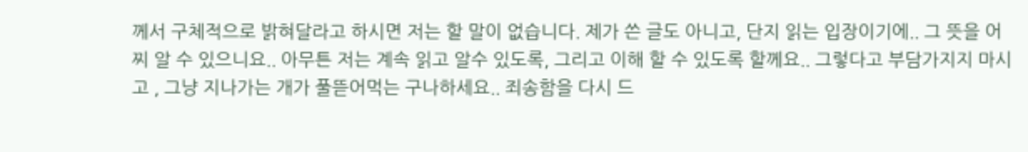께서 구체적으로 밝혀달라고 하시면 저는 할 말이 없습니다. 제가 쓴 글도 아니고, 단지 읽는 입장이기에.. 그 뜻을 어찌 알 수 있으니요.. 아무튼 저는 계속 읽고 알수 있도록, 그리고 이해 할 수 있도록 할께요.. 그렇다고 부담가지지 마시고 , 그냥 지나가는 개가 풀뜯어먹는 구나하세요.. 죄송함을 다시 드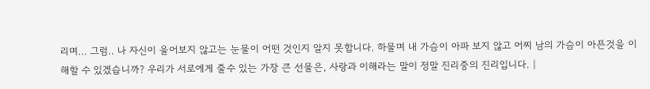리며... 그럼.. 나 자신이 울어보지 않고는 눈물이 어떤 것인지 알지 못합니다. 하물며 내 가슴이 아파 보지 않고 어찌 남의 가슴이 아픈것을 이해할 수 있겠습니까? 우리가 서로에게 줄수 있는 가장 큰 선물은, 사랑과 이해라는 말이 정말 진리중의 진리입니다. |